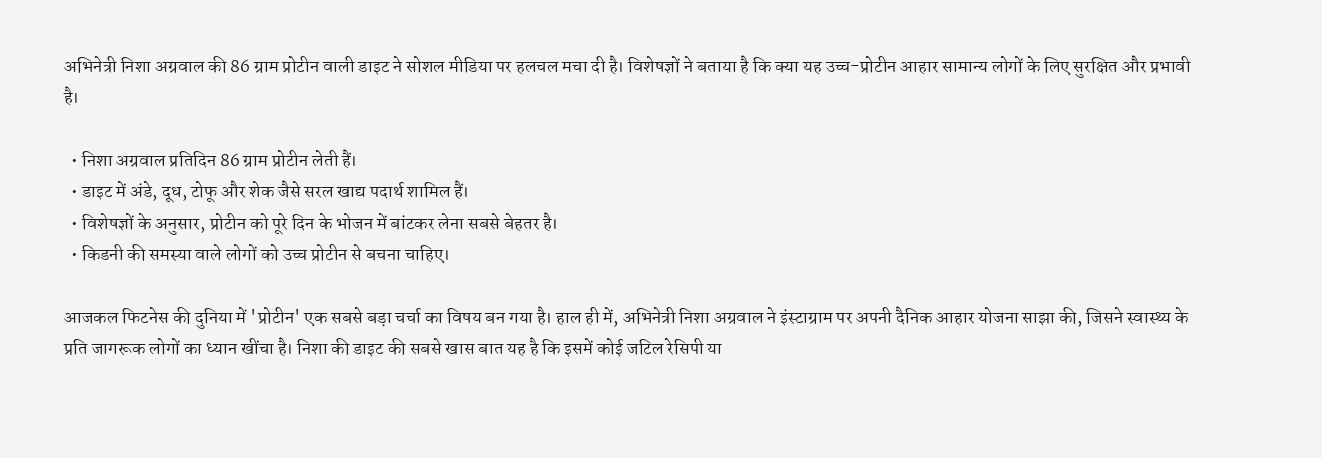अभिनेत्री निशा अग्रवाल की 86 ग्राम प्रोटीन वाली डाइट ने सोशल मीडिया पर हलचल मचा दी है। विशेषज्ञों ने बताया है कि क्या यह उच्च-प्रोटीन आहार सामान्य लोगों के लिए सुरक्षित और प्रभावी है।

  • निशा अग्रवाल प्रतिदिन 86 ग्राम प्रोटीन लेती हैं।
  • डाइट में अंडे, दूध, टोफू और शेक जैसे सरल खाद्य पदार्थ शामिल हैं।
  • विशेषज्ञों के अनुसार, प्रोटीन को पूरे दिन के भोजन में बांटकर लेना सबसे बेहतर है।
  • किडनी की समस्या वाले लोगों को उच्च प्रोटीन से बचना चाहिए।

आजकल फिटनेस की दुनिया में 'प्रोटीन' एक सबसे बड़ा चर्चा का विषय बन गया है। हाल ही में, अभिनेत्री निशा अग्रवाल ने इंस्टाग्राम पर अपनी दैनिक आहार योजना साझा की, जिसने स्वास्थ्य के प्रति जागरूक लोगों का ध्यान खींचा है। निशा की डाइट की सबसे खास बात यह है कि इसमें कोई जटिल रेसिपी या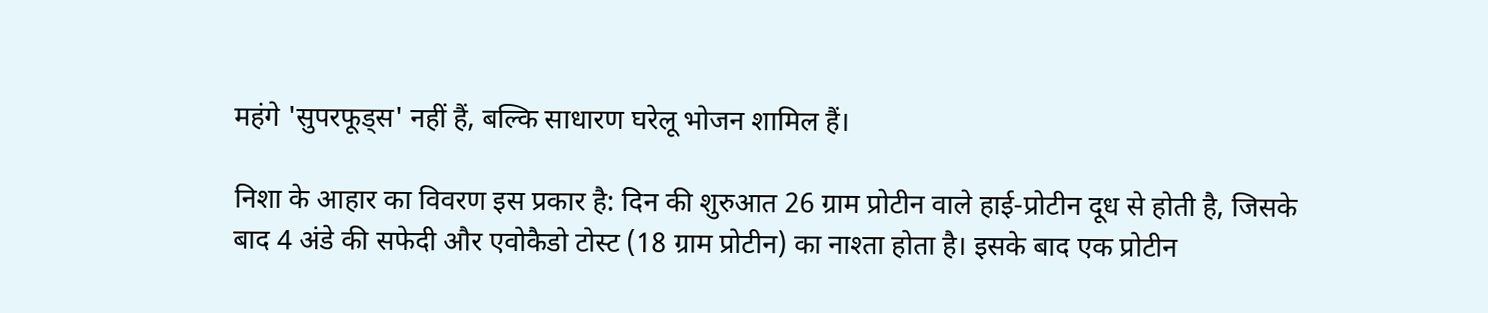महंगे 'सुपरफूड्स' नहीं हैं, बल्कि साधारण घरेलू भोजन शामिल हैं।

निशा के आहार का विवरण इस प्रकार है: दिन की शुरुआत 26 ग्राम प्रोटीन वाले हाई-प्रोटीन दूध से होती है, जिसके बाद 4 अंडे की सफेदी और एवोकैडो टोस्ट (18 ग्राम प्रोटीन) का नाश्ता होता है। इसके बाद एक प्रोटीन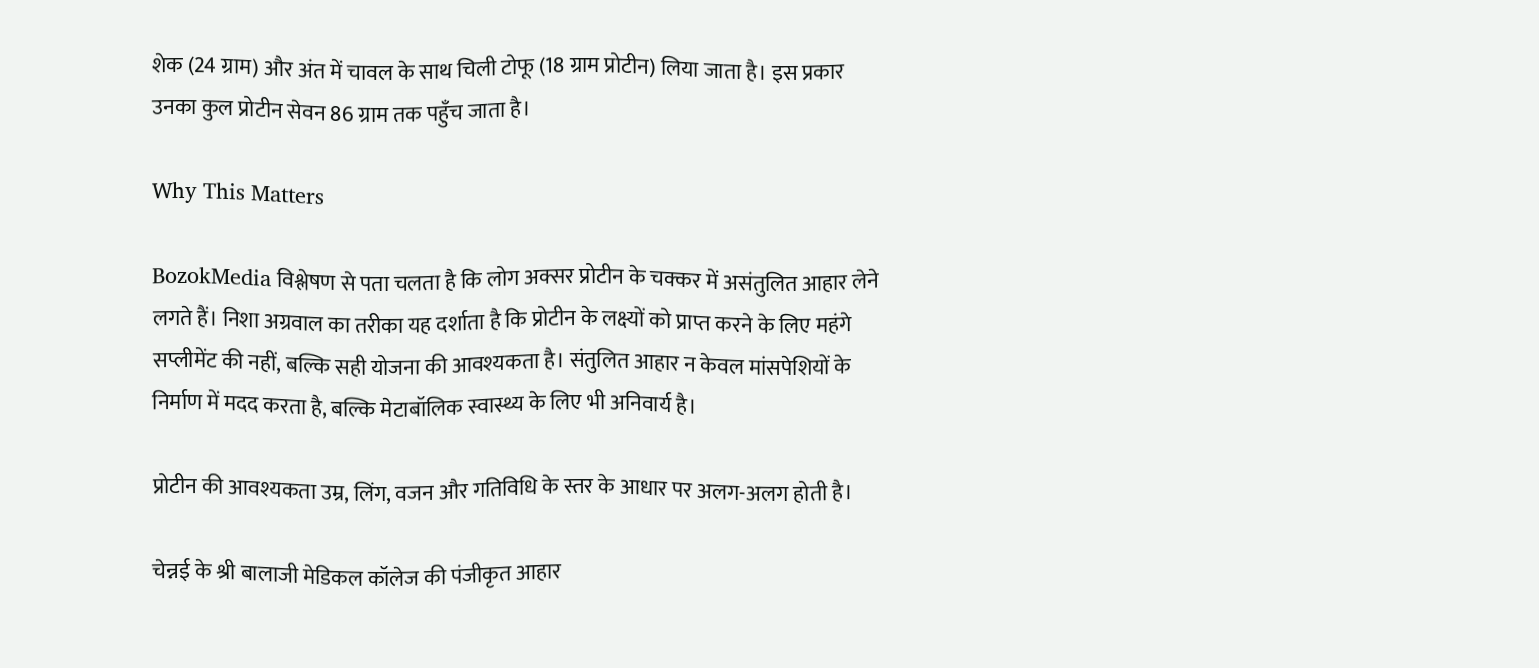शेक (24 ग्राम) और अंत में चावल के साथ चिली टोफू (18 ग्राम प्रोटीन) लिया जाता है। इस प्रकार उनका कुल प्रोटीन सेवन 86 ग्राम तक पहुँच जाता है।

Why This Matters

BozokMedia विश्लेषण से पता चलता है कि लोग अक्सर प्रोटीन के चक्कर में असंतुलित आहार लेने लगते हैं। निशा अग्रवाल का तरीका यह दर्शाता है कि प्रोटीन के लक्ष्यों को प्राप्त करने के लिए महंगे सप्लीमेंट की नहीं, बल्कि सही योजना की आवश्यकता है। संतुलित आहार न केवल मांसपेशियों के निर्माण में मदद करता है, बल्कि मेटाबॉलिक स्वास्थ्य के लिए भी अनिवार्य है।

प्रोटीन की आवश्यकता उम्र, लिंग, वजन और गतिविधि के स्तर के आधार पर अलग-अलग होती है।

चेन्नई के श्री बालाजी मेडिकल कॉलेज की पंजीकृत आहार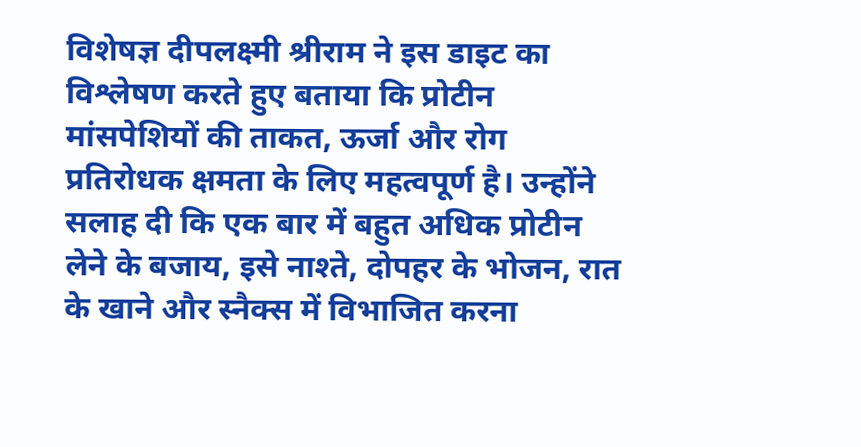विशेषज्ञ दीपलक्ष्मी श्रीराम ने इस डाइट का विश्लेषण करते हुए बताया कि प्रोटीन मांसपेशियों की ताकत, ऊर्जा और रोग प्रतिरोधक क्षमता के लिए महत्वपूर्ण है। उन्होंने सलाह दी कि एक बार में बहुत अधिक प्रोटीन लेने के बजाय, इसे नाश्ते, दोपहर के भोजन, रात के खाने और स्नैक्स में विभाजित करना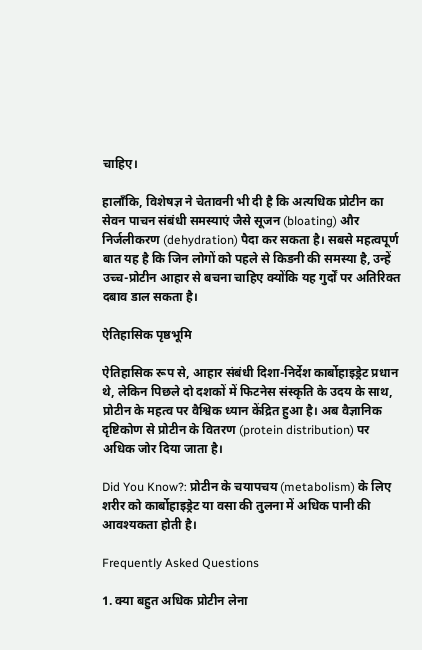चाहिए।

हालाँकि, विशेषज्ञ ने चेतावनी भी दी है कि अत्यधिक प्रोटीन का सेवन पाचन संबंधी समस्याएं जैसे सूजन (bloating) और निर्जलीकरण (dehydration) पैदा कर सकता है। सबसे महत्वपूर्ण बात यह है कि जिन लोगों को पहले से किडनी की समस्या है, उन्हें उच्च-प्रोटीन आहार से बचना चाहिए क्योंकि यह गुर्दों पर अतिरिक्त दबाव डाल सकता है।

ऐतिहासिक पृष्ठभूमि

ऐतिहासिक रूप से, आहार संबंधी दिशा-निर्देश कार्बोहाइड्रेट प्रधान थे, लेकिन पिछले दो दशकों में फिटनेस संस्कृति के उदय के साथ, प्रोटीन के महत्व पर वैश्विक ध्यान केंद्रित हुआ है। अब वैज्ञानिक दृष्टिकोण से प्रोटीन के वितरण (protein distribution) पर अधिक जोर दिया जाता है।

Did You Know?: प्रोटीन के चयापचय (metabolism) के लिए शरीर को कार्बोहाइड्रेट या वसा की तुलना में अधिक पानी की आवश्यकता होती है।

Frequently Asked Questions

1. क्या बहुत अधिक प्रोटीन लेना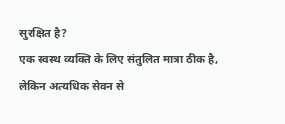सुरक्षित है?
एक स्वस्थ व्यक्ति के लिए संतुलित मात्रा ठीक है, लेकिन अत्यधिक सेवन से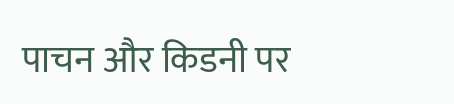पाचन और किडनी पर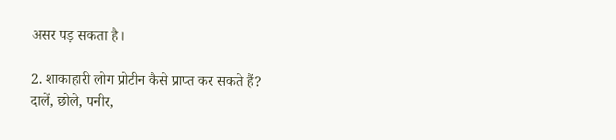असर पड़ सकता है।

2. शाकाहारी लोग प्रोटीन कैसे प्राप्त कर सकते हैं?
दालें, छोले, पनीर,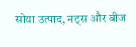सोया उत्पाद, नट्स और बीज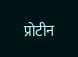प्रोटीन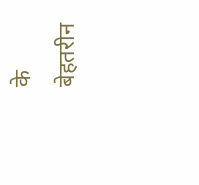के बेहतरीन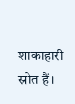शाकाहारी स्रोत हैं।